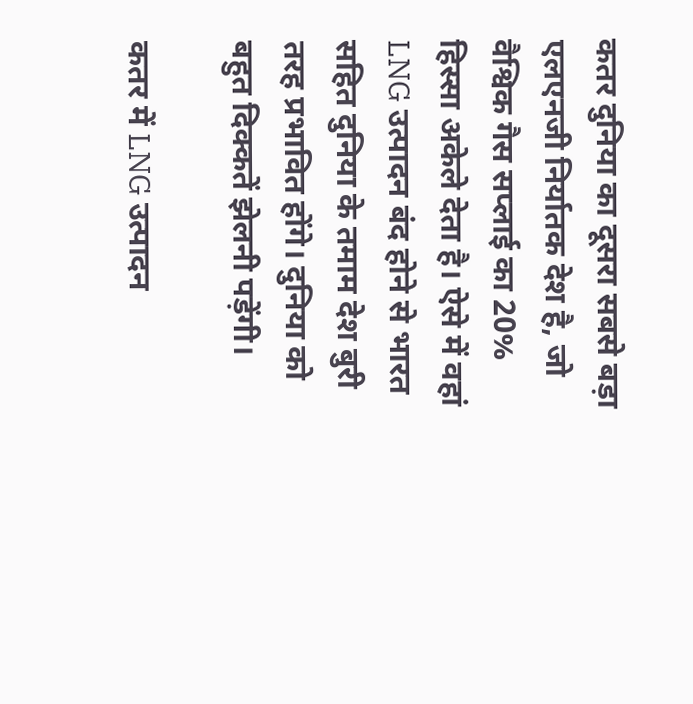कतर दुनिया का दूसरा सबसे बड़ा एलएनजी निर्यातक देश है, जो वैश्विक गैस सप्लाई का 20% हिस्सा अकेले देता है। ऐसे में वहां LNG उत्पादन बंद होने से भारत सहित दुनिया के तमाम देश बुरी तरह प्रभावित होंगे। दुनिया को बहुत दिक्कतें झेलनी पड़ेंगी।

कतर में LNG उत्पादन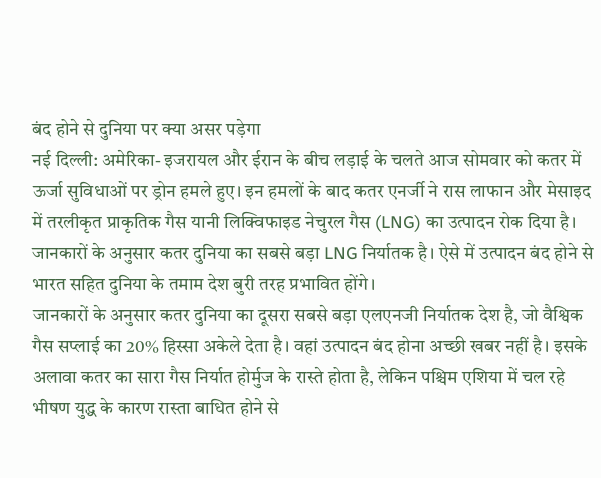बंद होने से दुनिया पर क्या असर पड़ेगा
नई दिल्ली: अमेरिका- इजरायल और ईरान के बीच लड़ाई के चलते आज सोमवार को कतर में ऊर्जा सुविधाओं पर ड्रोन हमले हुए। इन हमलों के बाद कतर एनर्जी ने रास लाफान और मेसाइद में तरलीकृत प्राकृतिक गैस यानी लिक्विफाइड नेचुरल गैस (LNG) का उत्पादन रोक दिया है। जानकारों के अनुसार कतर दुनिया का सबसे बड़ा LNG निर्यातक है। ऐसे में उत्पादन बंद होने से भारत सहित दुनिया के तमाम देश बुरी तरह प्रभावित होंगे।
जानकारों के अनुसार कतर दुनिया का दूसरा सबसे बड़ा एलएनजी निर्यातक देश है, जो वैश्विक गैस सप्लाई का 20% हिस्सा अकेले देता है। वहां उत्पादन बंद होना अच्छी खबर नहीं है। इसके अलावा कतर का सारा गैस निर्यात होर्मुज के रास्ते होता है, लेकिन पश्चिम एशिया में चल रहे भीषण युद्ध के कारण रास्ता बाधित होने से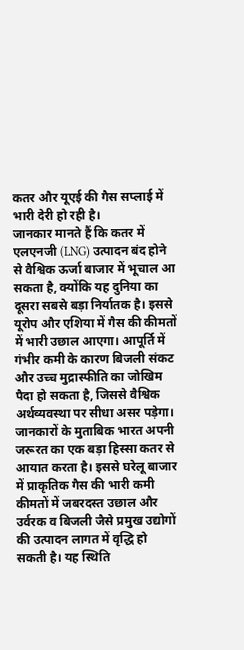कतर और यूएई की गैस सप्लाई में भारी देरी हो रही है।
जानकार मानते हैं कि कतर में एलएनजी (LNG) उत्पादन बंद होने से वैश्विक ऊर्जा बाजार में भूचाल आ सकता है, क्योंकि यह दुनिया का दूसरा सबसे बड़ा निर्यातक है। इससे यूरोप और एशिया में गैस की कीमतों में भारी उछाल आएगा। आपूर्ति में गंभीर कमी के कारण बिजली संकट और उच्च मुद्रास्फीति का जोखिम पैदा हो सकता है, जिससे वैश्विक अर्थव्यवस्था पर सीधा असर पड़ेगा।
जानकारों के मुताबिक भारत अपनी जरूरत का एक बड़ा हिस्सा कतर से आयात करता है। इससे घरेलू बाजार में प्राकृतिक गैस की भारी कमी कीमतों में जबरदस्त उछाल और उर्वरक व बिजली जैसे प्रमुख उद्योगों की उत्पादन लागत में वृद्धि हो सकती है। यह स्थिति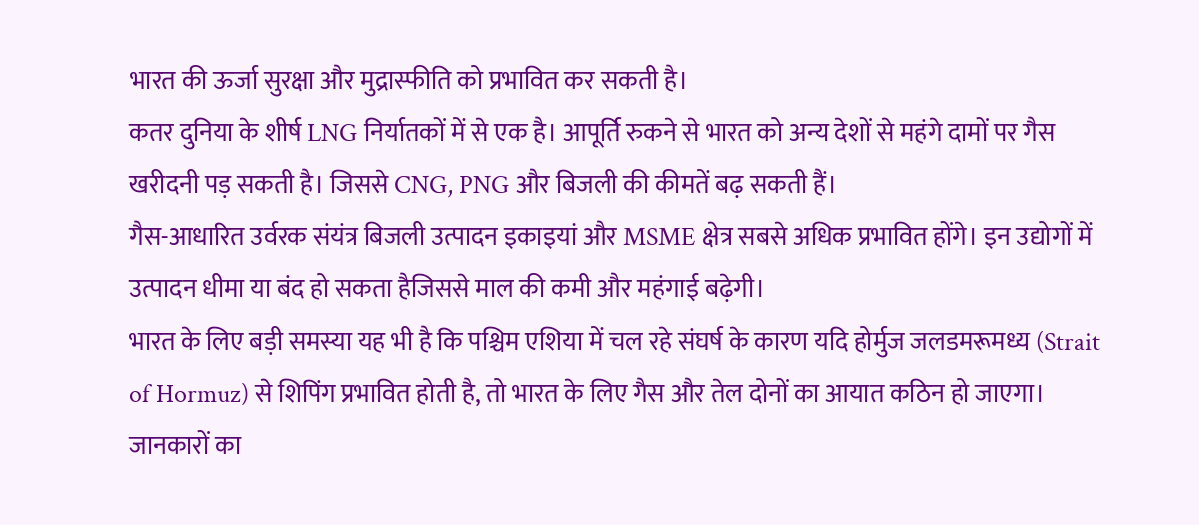भारत की ऊर्जा सुरक्षा और मुद्रास्फीति को प्रभावित कर सकती है।
कतर दुनिया के शीर्ष LNG निर्यातकों में से एक है। आपूर्ति रुकने से भारत को अन्य देशों से महंगे दामों पर गैस खरीदनी पड़ सकती है। जिससे CNG, PNG और बिजली की कीमतें बढ़ सकती हैं।
गैस-आधारित उर्वरक संयंत्र बिजली उत्पादन इकाइयां और MSME क्षेत्र सबसे अधिक प्रभावित होंगे। इन उद्योगों में उत्पादन धीमा या बंद हो सकता हैजिससे माल की कमी और महंगाई बढ़ेगी।
भारत के लिए बड़ी समस्या यह भी है कि पश्चिम एशिया में चल रहे संघर्ष के कारण यदि होर्मुज जलडमरूमध्य (Strait of Hormuz) से शिपिंग प्रभावित होती है, तो भारत के लिए गैस और तेल दोनों का आयात कठिन हो जाएगा।
जानकारों का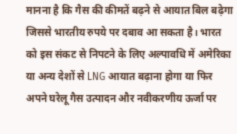मानना है कि गैस की कीमतें बढ़ने से आयात बिल बढ़ेगा जिससे भारतीय रुपये पर दबाव आ सकता है। भारत को इस संकट से निपटने के लिए अल्पावधि में अमेरिका या अन्य देशों से LNG आयात बढ़ाना होगा या फिर अपने घरेलू गैस उत्पादन और नवीकरणीय ऊर्जा पर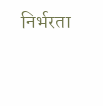निर्भरता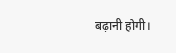बढ़ानी होगी।